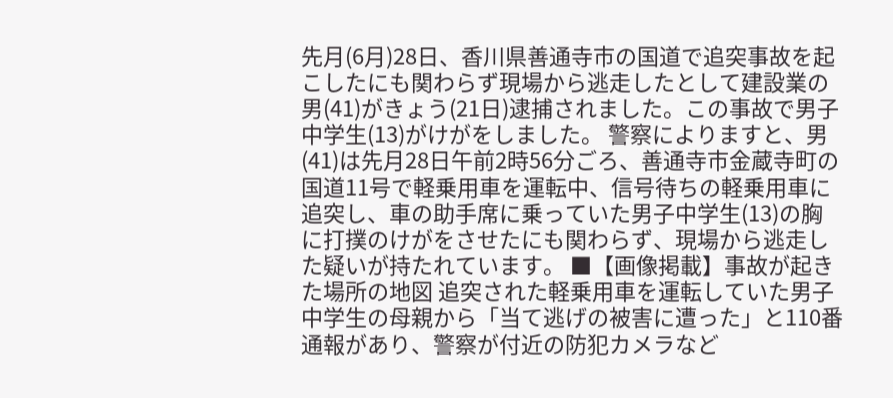先月(6月)28日、香川県善通寺市の国道で追突事故を起こしたにも関わらず現場から逃走したとして建設業の男(41)がきょう(21日)逮捕されました。この事故で男子中学生(13)がけがをしました。 警察によりますと、男(41)は先月28日午前2時56分ごろ、善通寺市金蔵寺町の国道11号で軽乗用車を運転中、信号待ちの軽乗用車に追突し、車の助手席に乗っていた男子中学生(13)の胸に打撲のけがをさせたにも関わらず、現場から逃走した疑いが持たれています。 ■【画像掲載】事故が起きた場所の地図 追突された軽乗用車を運転していた男子中学生の母親から「当て逃げの被害に遭った」と110番通報があり、警察が付近の防犯カメラなど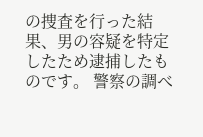の捜査を行った結果、男の容疑を特定したため逮捕したものです。 警察の調べ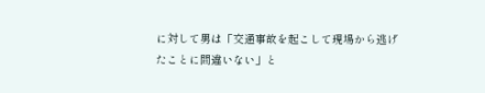に対して男は「交通事故を起こして現場から逃げたことに間違いない」と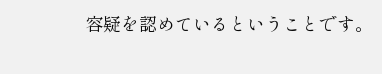容疑を認めているということです。